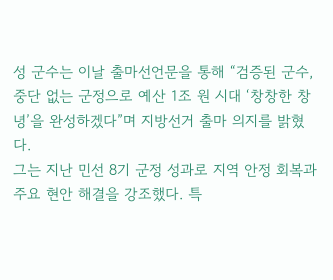성 군수는 이날 출마선언문을 통해 “검증된 군수, 중단 없는 군정으로 예산 1조 원 시대 ‘창창한 창녕’을 완성하겠다”며 지방선거 출마 의지를 밝혔다.
그는 지난 민선 8기 군정 성과로 지역 안정 회복과 주요 현안 해결을 강조했다. 특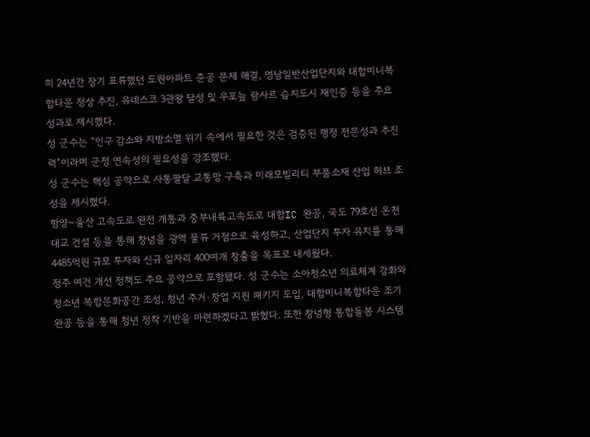히 24년간 장기 표류했던 도원아파트 준공 문제 해결, 영남일반산업단지와 대합미니복합타운 정상 추진, 유네스코 3관왕 달성 및 우포늪 람사르 습지도시 재인증 등을 주요 성과로 제시했다.
성 군수는 “인구 감소와 지방소멸 위기 속에서 필요한 것은 검증된 행정 전문성과 추진력”이라며 군정 연속성의 필요성을 강조했다.
성 군수는 핵심 공약으로 사통팔달 교통망 구축과 미래모빌리티 부품소재 산업 허브 조성을 제시했다.
함양~울산 고속도로 완전 개통과 중부내륙고속도로 대합IC 완공, 국도 79호선 온천대교 건설 등을 통해 창녕을 광역 물류 거점으로 육성하고, 산업단지 투자 유치를 통해 4485억원 규모 투자와 신규 일자리 400여개 창출을 목표로 내세웠다.
정주 여건 개선 정책도 주요 공약으로 포함됐다. 성 군수는 소아청소년 의료체계 강화와 청소년 복합문화공간 조성, 청년 주거·창업 지원 패키지 도입, 대합미니복합타운 조기 완공 등을 통해 청년 정착 기반을 마련하겠다고 밝혔다. 또한 창녕형 통합돌봄 시스템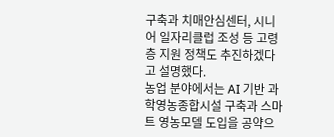구축과 치매안심센터, 시니어 일자리클럽 조성 등 고령층 지원 정책도 추진하겠다고 설명했다.
농업 분야에서는 AI 기반 과학영농종합시설 구축과 스마트 영농모델 도입을 공약으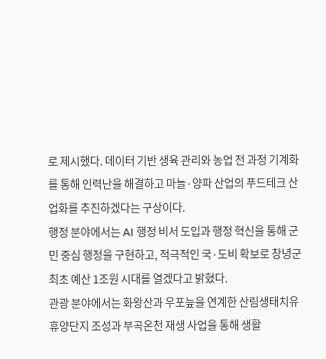로 제시했다. 데이터 기반 생육 관리와 농업 전 과정 기계화를 통해 인력난을 해결하고 마늘·양파 산업의 푸드테크 산업화를 추진하겠다는 구상이다.
행정 분야에서는 AI 행정 비서 도입과 행정 혁신을 통해 군민 중심 행정을 구현하고, 적극적인 국·도비 확보로 창녕군 최초 예산 1조원 시대를 열겠다고 밝혔다.
관광 분야에서는 화왕산과 우포늪을 연계한 산림생태치유 휴양단지 조성과 부곡온천 재생 사업을 통해 생활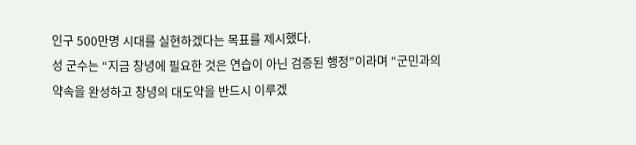인구 500만명 시대를 실현하겠다는 목표를 제시했다.
성 군수는 “지금 창녕에 필요한 것은 연습이 아닌 검증된 행정”이라며 “군민과의 약속을 완성하고 창녕의 대도약을 반드시 이루겠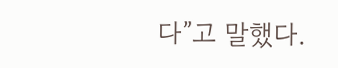다”고 말했다.